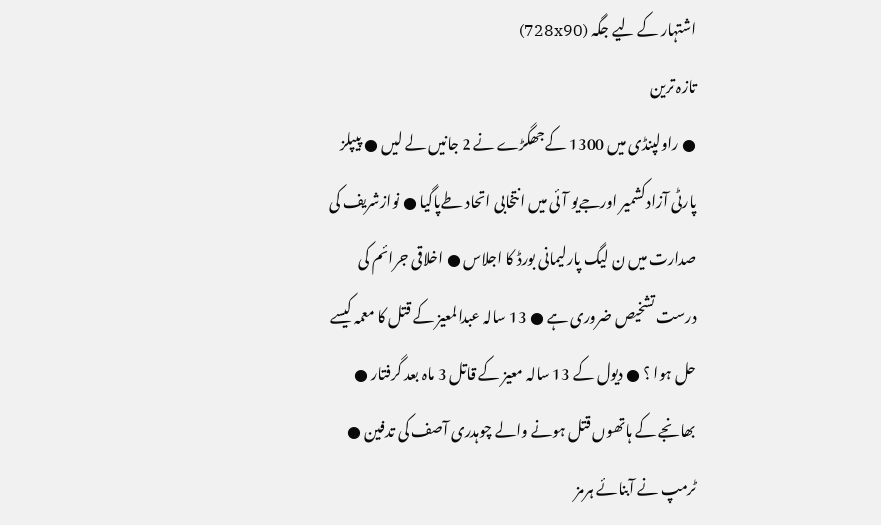اشتہار کے لیے جگہ (728x90)
تازہ ترین
● راولپنڈی میں 1300 کےجھگڑے نے 2 جانیں لے لیں ● پیپلز پارٹی آزادکشمیر اورجےیو آئی میں انتخابی اتحاد طےپاگیا ● نوازشریف کی صدارت میں ن لیگ پارلیمانی بورڈ کا اجلاس ● اخلاقی جرائم کی درست تشخیص ضروری ہے ● 13 سالہ عبدالمعیز کے قتل کا معمہ کیسے حل ہوا ؟ ● دیول کے 13 سالہ معیز کے قاتل 3 ماہ بعد گرفتار ● بھانجے کے ہاتھوں قتل ہونے والے چوہدری آصف کی تدفین ● ٹرمپ نے آبنائے ہرمز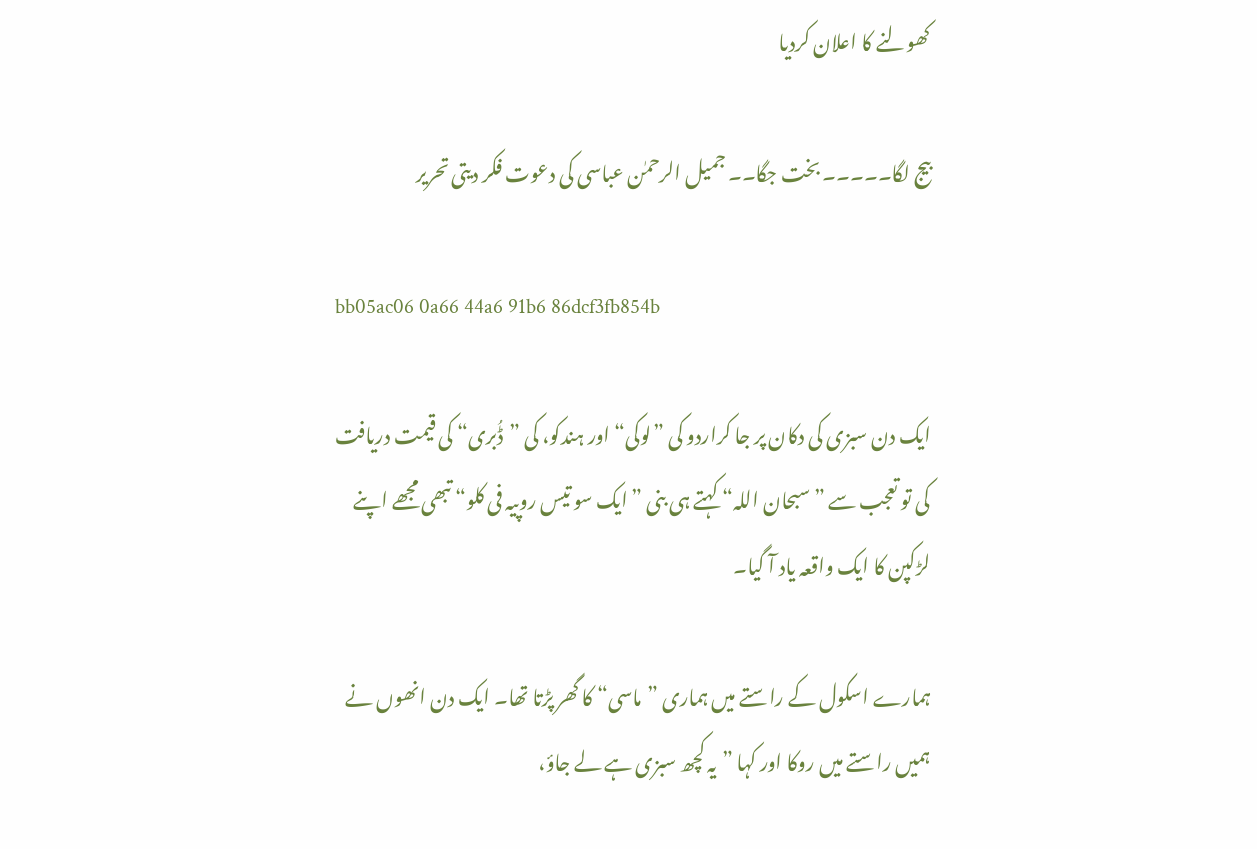کھولنے کا اعلان کردیا

بیج لگا۔۔۔۔۔ بخت جگا۔۔ جمیل الرحمٰن عباسی کی دعوت فکر دیتی تحریر

bb05ac06 0a66 44a6 91b6 86dcf3fb854b

ایک دن سبزی کی دکان پر جا کراردو کی ”لوکی“ اور ہندکو، کی ”ڈُبری“ کی قیمت دریافت کی تو تعجب سے ”سبحان اللہ“ کہتے ہی بنی ”ایک سو تیس روپیہ فی کلو“ تبھی مجھے اپنے لڑکپن کا ایک واقعہ یاد آ گیا۔

ہمارے اسکول کے راستے میں ہماری ”ماسی“ کا گھر پڑتا تھا۔ ایک دن انھوں نے ہمیں راستے میں روکا اور کہا ”یہ کچھ سبزی ہے لے جاؤ،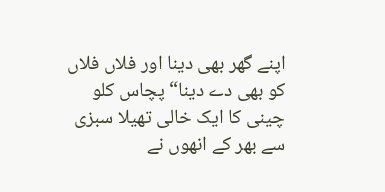اپنے گھر بھی دینا اور فلاں فلاں کو بھی دے دینا“ پچاس کلو چینی کا ایک خالی تھیلا سبزی سے بھر کے انھوں نے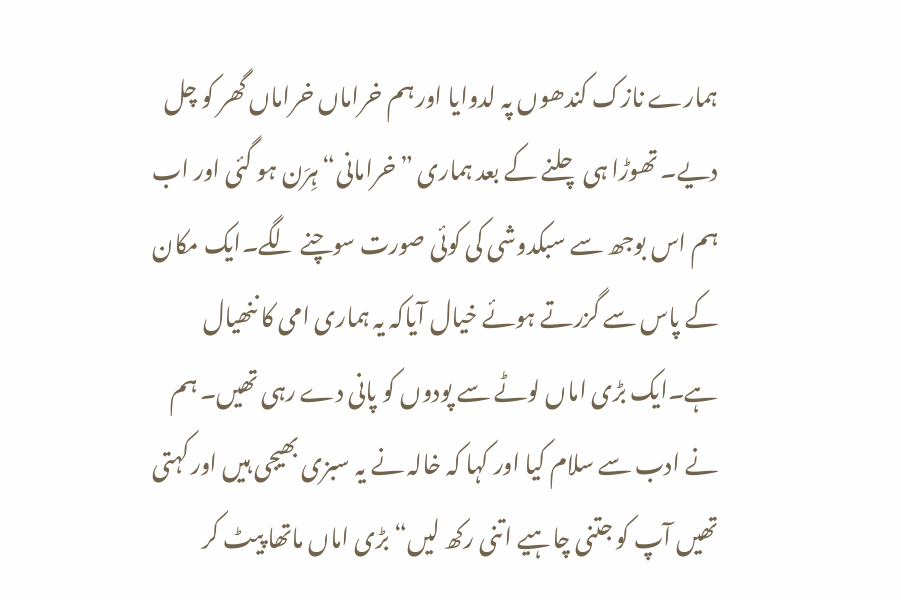ہمارے نازک کندھوں پہ لدوایا اور ہم خراماں خراماں گھر کو چل دیے۔ تھوڑا ہی چلنے کے بعد ہماری ”خرامانی“ ہِرَن ہو گئی اور اب ہم اس بوجھ سے سبکدوشی کی کوئی صورت سوچنے لگے۔ایک مکان کے پاس سے گزرتے ہوئے خیال آیاکہ یہ ہماری امی کا ننھیال ہے۔ایک بڑی اماں لوٹے سے پودوں کو پانی دے رہی تھیں۔ ہم نے ادب سے سلام کیا اور کہا کہ خالہ نے یہ سبزی بھیجی ہیں اور کہتی تھیں آپ کو جتنی چاہیے اتنی رکھ لیں“ بڑی اماں ماتھا پیٹ کر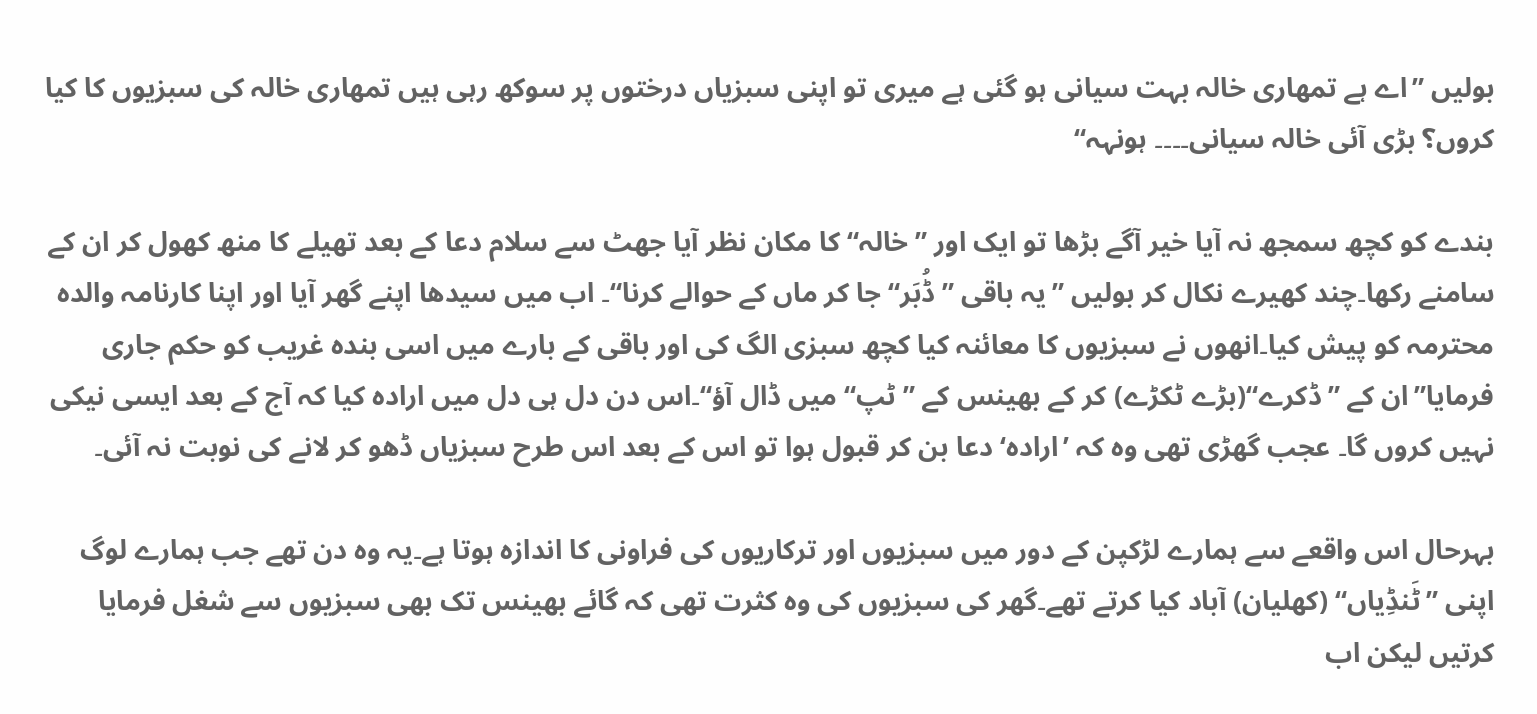بولیں ”اے ہے تمھاری خالہ بہت سیانی ہو گئی ہے میری تو اپنی سبزیاں درختوں پر سوکھ رہی ہیں تمھاری خالہ کی سبزیوں کا کیا کروں؟ بڑی آئی خالہ سیانی۔۔۔۔ ہونہہ“

بندے کو کچھ سمجھ نہ آیا خیر آگے بڑھا تو ایک اور ”خالہ“ کا مکان نظر آیا جھٹ سے سلام دعا کے بعد تھیلے کا منھ کھول کر ان کے سامنے رکھا۔چند کھیرے نکال کر بولیں ”یہ باقی ”ڈُبَر“ جا کر ماں کے حوالے کرنا“۔ اب میں سیدھا اپنے گھر آیا اور اپنا کارنامہ والدہ محترمہ کو پیش کیا۔انھوں نے سبزیوں کا معائنہ کیا کچھ سبزی الگ کی اور باقی کے بارے میں اسی بندہ غریب کو حکم جاری فرمایا”ان کے ”ڈکرے“(بڑے ٹکڑے) کر کے بھینس کے ”ٹپ“ میں ڈال آؤ“۔اس دن دل ہی دل میں ارادہ کیا کہ آج کے بعد ایسی نیکی نہیں کروں گا۔ عجب گھڑی تھی وہ کہ ’ارادہ‘ دعا بن کر قبول ہوا تو اس کے بعد اس طرح سبزیاں ڈھو کر لانے کی نوبت نہ آئی۔

بہرحال اس واقعے سے ہمارے لڑکپن کے دور میں سبزیوں اور ترکاریوں کی فراونی کا اندازہ ہوتا ہے۔یہ وہ دن تھے جب ہمارے لوگ اپنی ”ٹَنڈِیاں“ (کھلیان) آباد کیا کرتے تھے۔گھر کی سبزیوں کی وہ کثرت تھی کہ گائے بھینس تک بھی سبزیوں سے شغل فرمایا کرتیں لیکن اب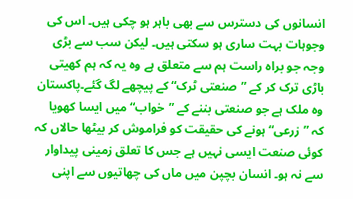انسانوں کی دسترس سے بھی باہر ہو چکی ہیں۔ اس کی وجوہات بہت ساری ہو سکتی ہیں۔ لیکن سب سے بڑی وجہ جو براہ راست ہم سے متعلق ہے وہ یہ کہ ہم کھیتی باڑی ترک کر کے ”صنعتی ٹرک“ کے پیچھے لگ گئے۔پاکستان وہ ملک ہے جو صنعتی بننے کے ”خواب“ میں ایسا کھویا کہ ”زرعی“ ہونے کی حقیقت کو فراموش کر بیٹھا حالاں کہ کوئی صنعت ایسی نہیں ہے جس کا تعلق زمینی پیداوار سے نہ ہو۔ انسان بچپن میں ماں کی چھاتیوں سے اپنی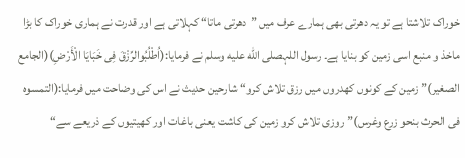خوراک تلاشتا ہے تو یہ دھرتی بھی ہمارے عرف میں ”دھرتی ماتا“ کہلاتی ہے اور قدرت نے ہماری خوراک کا بڑا ماخذ و منبع اسی زمین کو بنایا ہے۔ رسول اللہصلى الله عليه وسلم نے فرمایا:(اُطْلُبُوالرِّزْقَ فِی خَبَایَا الْأَرْضِ)(الجامع الصغیر)”زمین کے کونوں کھدروں میں رزق تلاش کرو“ شارحین حدیث نے اس کی وضاحت میں فرمایا:(التمسوہ فی الحرث بنحو زرع وغرس)”روزی تلاش کرو زمین کی کاشت یعنی باغات اور کھیتیوں کے ذریعے سے“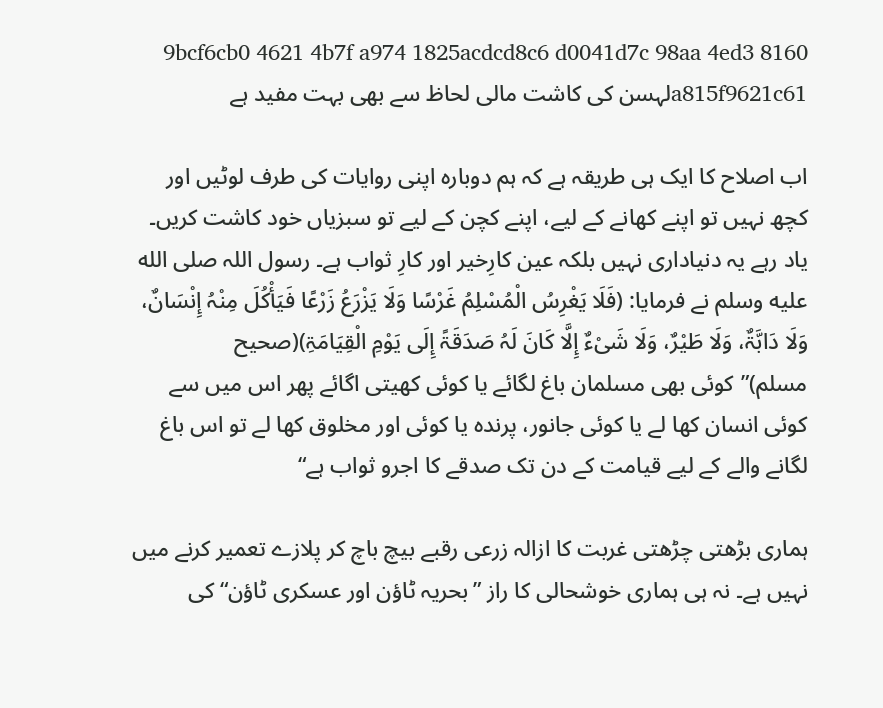9bcf6cb0 4621 4b7f a974 1825acdcd8c6 d0041d7c 98aa 4ed3 8160 a815f9621c61لہسن کی کاشت مالی لحاظ سے بھی بہت مفید ہے

اب اصلاح کا ایک ہی طریقہ ہے کہ ہم دوبارہ اپنی روایات کی طرف لوٹیں اور کچھ نہیں تو اپنے کھانے کے لیے، اپنے کچن کے لیے تو سبزیاں خود کاشت کریں۔ یاد رہے یہ دنیاداری نہیں بلکہ عین کارِخیر اور کارِ ثواب ہے۔ رسول اللہ صلى الله عليه وسلم نے فرمایا: (فَلَا یَغْرِسُ الْمُسْلِمُ غَرْسًا وَلَا یَزْرَعُ زَرْعًا فَیَأْکُلَ مِنْہُ إِنْسَانٌ، وَلَا دَابَّۃٌ، وَلَا طَیْرٌ، وَلَا شَیْءٌ إِلَّا کَانَ لَہُ صَدَقَۃً إِلَی یَوْمِ الْقِیَامَۃِ)(صحیح مسلم)”کوئی بھی مسلمان باغ لگائے یا کوئی کھیتی اگائے پھر اس میں سے کوئی انسان کھا لے یا کوئی جانور، پرندہ یا کوئی اور مخلوق کھا لے تو اس باغ لگانے والے کے لیے قیامت کے دن تک صدقے کا اجرو ثواب ہے“

ہماری بڑھتی چڑھتی غربت کا ازالہ زرعی رقبے بیچ باچ کر پلازے تعمیر کرنے میں نہیں ہے۔ نہ ہی ہماری خوشحالی کا راز ”بحریہ ٹاؤن اور عسکری ٹاؤن“ کی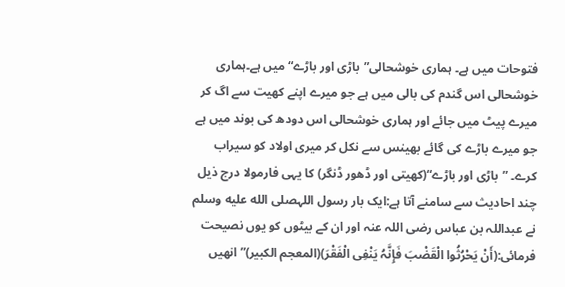فتوحات میں ہے۔ ہماری خوشحالی”باڑی اور باڑے“ میں ہے۔ہماری خوشحالی اس گندم کی بالی میں ہے جو میرے اپنے کھیت سے اگ کر میرے پیٹ میں جائے اور ہماری خوشحالی اس دودھ کی بوند میں ہے جو میرے باڑے کی گائے بھینس سے نکل کر میری اولاد کو سیراب کرے۔ ”باڑی اور باڑے“(کھیتی اور ڈھور ڈنگر) کا یہی فارمولا درج ذیل چند احادیث سے سامنے آتا ہے:ایک بار رسول اللہصلى الله عليه وسلم نے عبداللہ بن عباس رضی اللہ عنہ اور ان کے بیٹوں کو یوں نصیحت فرمائی:(أَنْ یَحْرُثُوا الْقَضْبَ فَإِنَّہُ یَنْفِی الْفَقْرَ)(المعجم الکبیر)”انھیں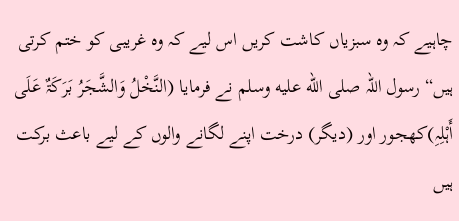چاہیے کہ وہ سبزیاں کاشت کریں اس لیے کہ وہ غریبی کو ختم کرتی ہیں“ رسول اللہ صلى الله عليه وسلم نے فرمایا (النَّخْلُ وَالشَّجَرُ بَرَکَۃٌ عَلَی أَہْلِہِ)کھجور اور (دیگر) درخت اپنے لگانے والوں کے لیے باعث برکت ہیں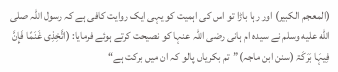(المعجم الکبیر) اور رہا باڑا تو اس کی اہمیت کو یہی ایک روایت کافی ہے کہ رسول اللہ صلى الله عليه وسلم نے سیدہ ام ہانی رضی اللہ عنہا کو نصیحت کرتے ہوئے فرمایا: (اتَّخِذِی غَنَمًا فَإِنَّ فِیہَا بَرَکَۃ (سنن ابن ماجہ)”تم بکریاں پالو کہ ان میں برکت ہے“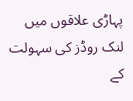پہاڑی علاقوں میں لنک روڈز کی سہولت کے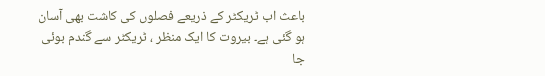باعث اب ٹریکٹر کے ذریعے فصلوں کی کاشت بھی آسان ہو گئی ہے۔ بیروت کا ایک منظر ، ٹریکٹر سے گندم بوئی جا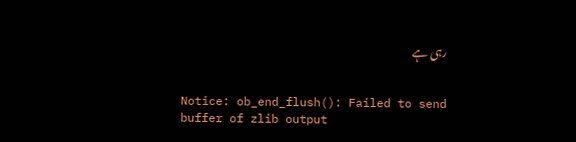رہی ہے


Notice: ob_end_flush(): Failed to send buffer of zlib output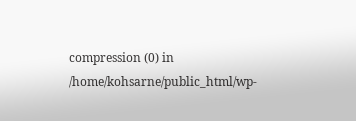compression (0) in /home/kohsarne/public_html/wp-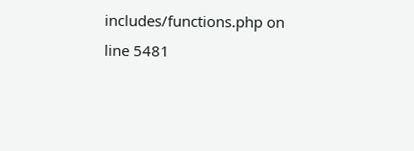includes/functions.php on line 5481